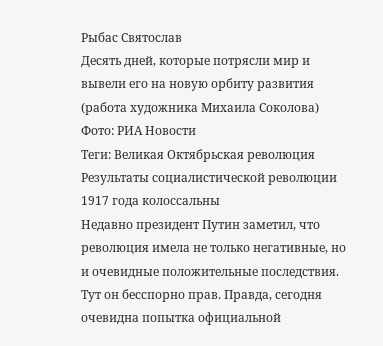Рыбас Святослав
Десять дней, которые потрясли мир и вывели его на новую орбиту развития (работа художника Михаила Соколова)
Фото: РИА Новости
Теги: Великая Октябрьская революция
Результаты социалистической революции 1917 года колоссальны
Недавно президент Путин заметил, что революция имела не только негативные, но и очевидные положительные последствия. Тут он бесспорно прав. Правда, сегодня очевидна попытка официальной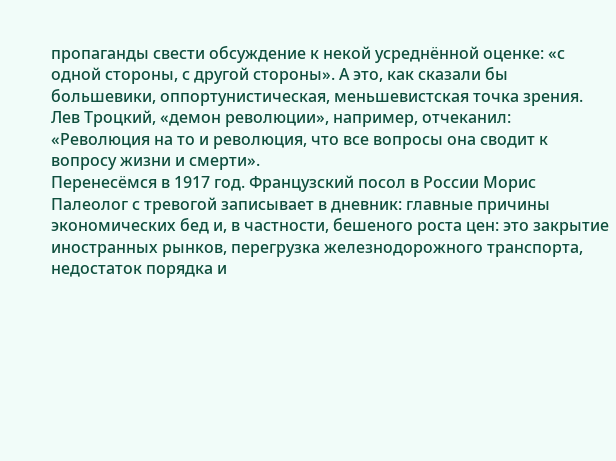пропаганды свести обсуждение к некой усреднённой оценке: «с одной стороны, с другой стороны». А это, как сказали бы большевики, оппортунистическая, меньшевистская точка зрения. Лев Троцкий, «демон революции», например, отчеканил: «Революция на то и революция, что все вопросы она сводит к вопросу жизни и смерти».
Перенесёмся в 1917 год. Французский посол в России Морис Палеолог с тревогой записывает в дневник: главные причины экономических бед и, в частности, бешеного роста цен: это закрытие иностранных рынков, перегрузка железнодорожного транспорта, недостаток порядка и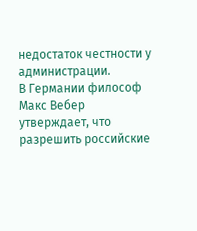недостаток честности у администрации.
В Германии философ Макс Вебер утверждает, что разрешить российские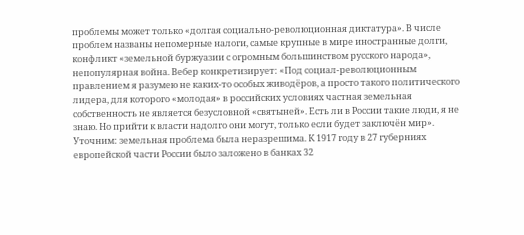проблемы может только «долгая социально-революционная диктатура». В числе проблем названы непомерные налоги, самые крупные в мире иностранные долги, конфликт «земельной буржуазии с огромным большинством русского народа», непопулярная война. Вебер конкретизирует: «Под социал-революционным правлением я разумею не каких-то особых живодёров, а просто такого политического лидера, для которого «молодая» в российских условиях частная земельная собственность не является безусловной «святыней». Есть ли в России такие люди, я не знаю. Но прийти к власти надолго они могут, только если будет заключён мир».
Уточним: земельная проблема была неразрешима. К 1917 году в 27 губерниях европейской части России было заложено в банках 32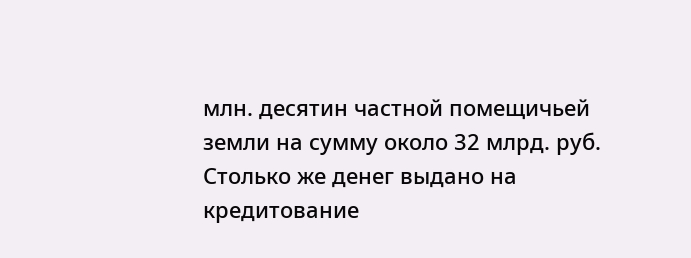млн. десятин частной помещичьей земли на сумму около 32 млрд. руб. Столько же денег выдано на кредитование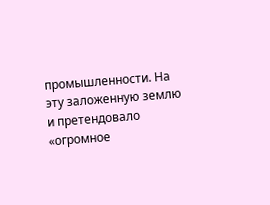промышленности. На эту заложенную землю и претендовало «огромное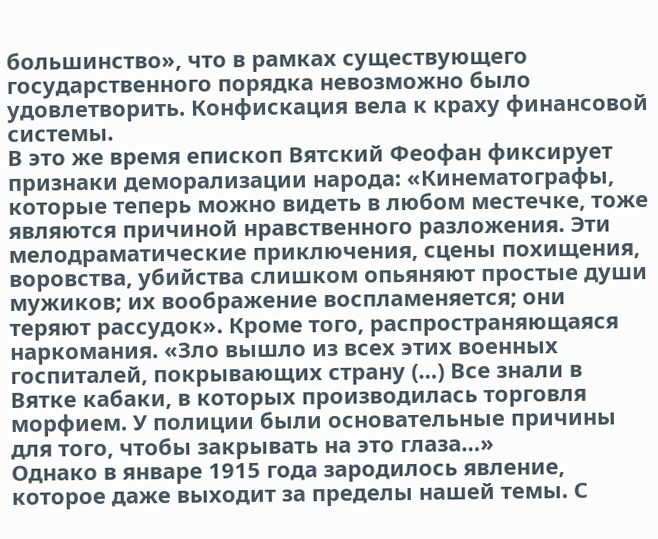большинство», что в рамках существующего государственного порядка невозможно было удовлетворить. Конфискация вела к краху финансовой системы.
В это же время епископ Вятский Феофан фиксирует признаки деморализации народа: «Кинематографы, которые теперь можно видеть в любом местечке, тоже являются причиной нравственного разложения. Эти мелодраматические приключения, сцены похищения, воровства, убийства слишком опьяняют простые души мужиков; их воображение воспламеняется; они теряют рассудок». Кроме того, распространяющаяся наркомания. «Зло вышло из всех этих военных госпиталей, покрывающих страну (…) Все знали в Вятке кабаки, в которых производилась торговля морфием. У полиции были основательные причины для того, чтобы закрывать на это глаза…»
Однако в январе 1915 года зародилось явление, которое даже выходит за пределы нашей темы. С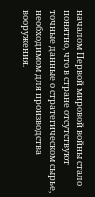началом Первой мировой войны стало понятно, что в стране отсутствуют точные данные о стратегическом сырье, необходимом для производства вооружения.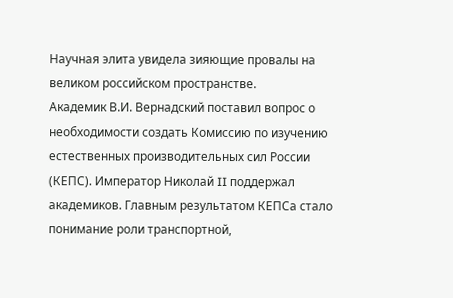Научная элита увидела зияющие провалы на великом российском пространстве.
Академик В.И. Вернадский поставил вопрос о необходимости создать Комиссию по изучению естественных производительных сил России (КЕПС). Император Николай II поддержал академиков. Главным результатом КЕПСа стало понимание роли транспортной,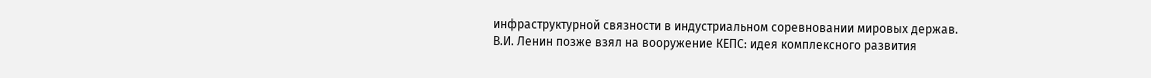инфраструктурной связности в индустриальном соревновании мировых держав.
В.И. Ленин позже взял на вооружение КЕПС: идея комплексного развития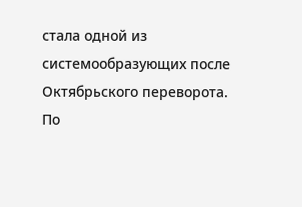стала одной из системообразующих после Октябрьского переворота. По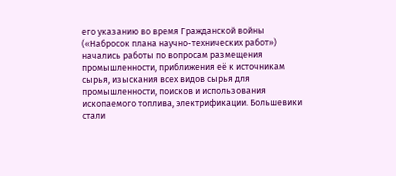его указанию во время Гражданской войны («Набросок плана научно-технических работ») начались работы по вопросам размещения промышленности, приближения её к источникам сырья, изыскания всех видов сырья для промышленности, поисков и использования ископаемого топлива, электрификации. Большевики стали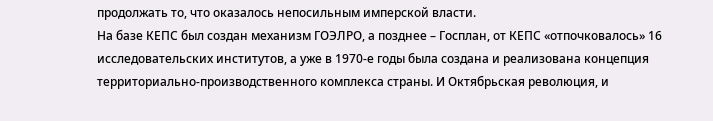продолжать то, что оказалось непосильным имперской власти.
На базе КЕПС был создан механизм ГОЭЛРО, а позднее – Госплан, от КЕПС «отпочковалось» 16 исследовательских институтов, а уже в 1970-е годы была создана и реализована концепция территориально-производственного комплекса страны. И Октябрьская революция, и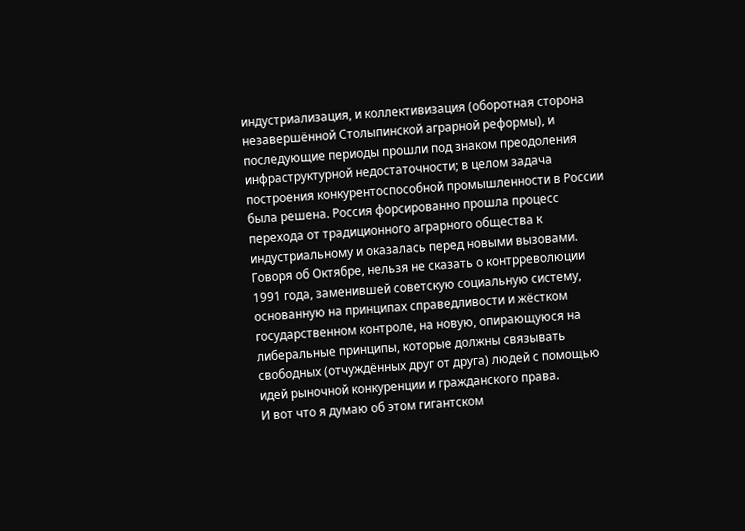индустриализация, и коллективизация (оборотная сторона незавершённой Столыпинской аграрной реформы), и последующие периоды прошли под знаком преодоления инфраструктурной недостаточности; в целом задача построения конкурентоспособной промышленности в России была решена. Россия форсированно прошла процесс перехода от традиционного аграрного общества к индустриальному и оказалась перед новыми вызовами.
Говоря об Октябре, нельзя не сказать о контрреволюции 1991 года, заменившей советскую социальную систему, основанную на принципах справедливости и жёстком государственном контроле, на новую, опирающуюся на либеральные принципы, которые должны связывать свободных (отчуждённых друг от друга) людей с помощью идей рыночной конкуренции и гражданского права.
И вот что я думаю об этом гигантском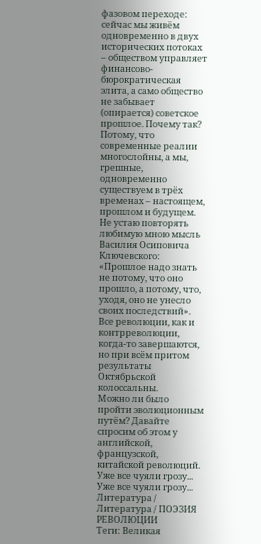фазовом переходе: сейчас мы живём одновременно в двух исторических потоках – обществом управляет финансово-бюрократическая элита, а само общество не забывает (опирается) советское прошлое. Почему так? Потому, что современные реалии многослойны, а мы, грешные, одновременно существуем в трёх временах – настоящем, прошлом и будущем. Не устаю повторять любимую мною мысль Василия Осиповича Ключевского: «Прошлое надо знать не потому, что оно прошло, а потому, что, уходя, оно не унесло своих последствий».
Все революции, как и контрреволюции, когда-то завершаются, но при всём притом результаты Октябрьской колоссальны.
Можно ли было пройти эволюционным путём? Давайте спросим об этом у английской, французской, китайской революций.
Уже все чуяли грозу...
Уже все чуяли грозу...
Литература / Литература / ПОЭЗИЯ РЕВОЛЮЦИИ
Теги: Великая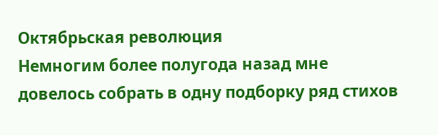Октябрьская революция
Немногим более полугода назад мне довелось собрать в одну подборку ряд стихов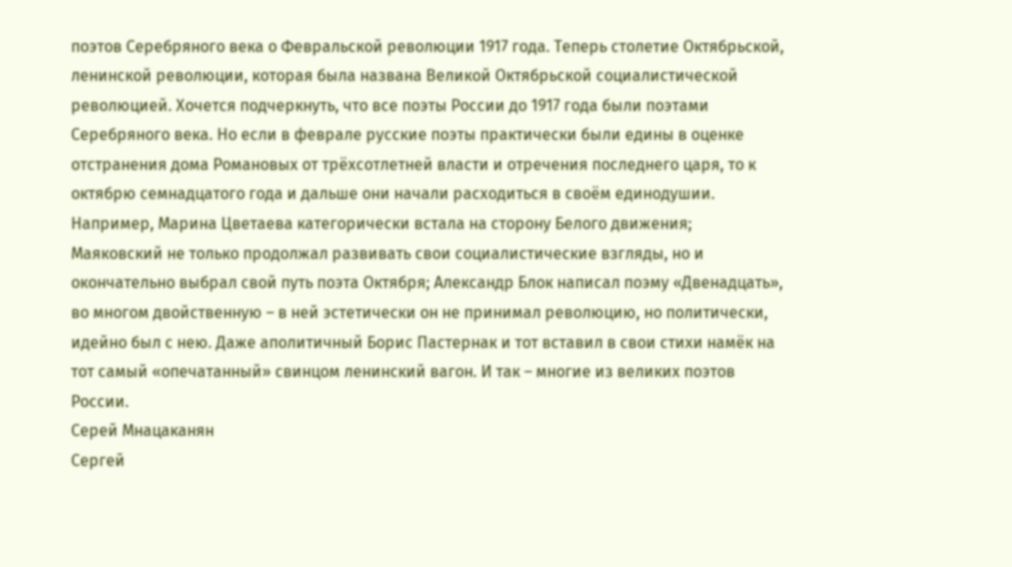поэтов Серебряного века о Февральской революции 1917 года. Теперь столетие Октябрьской, ленинской революции, которая была названа Великой Октябрьской социалистической революцией. Хочется подчеркнуть, что все поэты России до 1917 года были поэтами Серебряного века. Но если в феврале русские поэты практически были едины в оценке отстранения дома Романовых от трёхсотлетней власти и отречения последнего царя, то к октябрю семнадцатого года и дальше они начали расходиться в своём единодушии. Например, Марина Цветаева категорически встала на сторону Белого движения; Маяковский не только продолжал развивать свои социалистические взгляды, но и окончательно выбрал свой путь поэта Октября; Александр Блок написал поэму «Двенадцать», во многом двойственную – в ней эстетически он не принимал революцию, но политически, идейно был с нею. Даже аполитичный Борис Пастернак и тот вставил в свои стихи намёк на тот самый «опечатанный» свинцом ленинский вагон. И так – многие из великих поэтов России.
Серей Мнацаканян
Сергей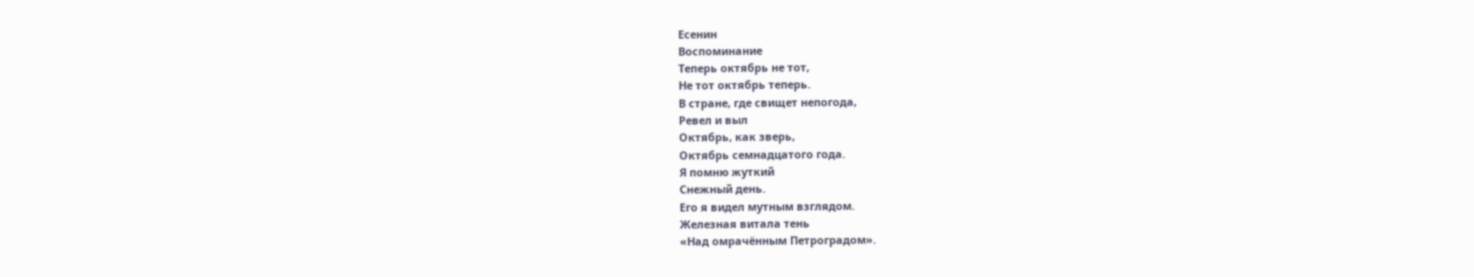Есенин
Воспоминание
Теперь октябрь не тот,
Не тот октябрь теперь.
В стране, где свищет непогода,
Ревел и выл
Октябрь, как зверь,
Октябрь семнадцатого года.
Я помню жуткий
Снежный день.
Его я видел мутным взглядом.
Железная витала тень
«Над омрачённым Петроградом».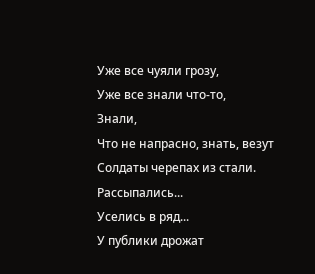Уже все чуяли грозу,
Уже все знали что-то,
Знали,
Что не напрасно, знать, везут
Солдаты черепах из стали.
Рассыпались...
Уселись в ряд...
У публики дрожат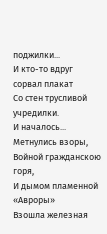поджилки...
И кто-то вдруг сорвал плакат
Со стен трусливой учредилки.
И началось...
Метнулись взоры,
Войной гражданскою горя,
И дымом пламенной «Авроры»
Взошла железная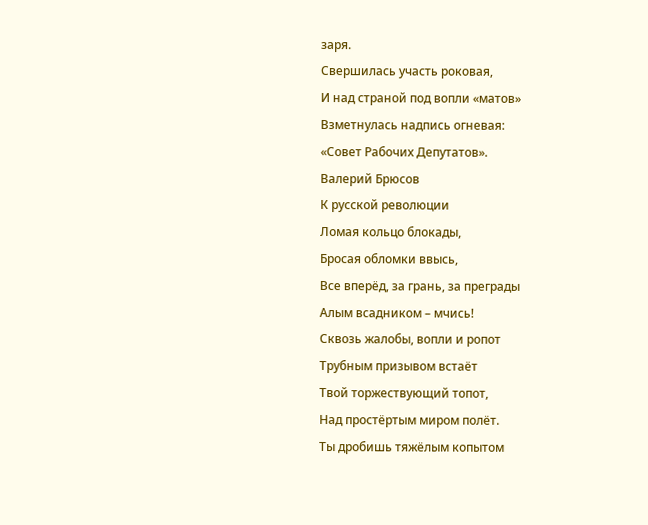заря.
Свершилась участь роковая,
И над страной под вопли «матов»
Взметнулась надпись огневая:
«Совет Рабочих Депутатов».
Валерий Брюсов
К русской революции
Ломая кольцо блокады,
Бросая обломки ввысь,
Все вперёд, за грань, за преграды
Алым всадником – мчись!
Сквозь жалобы, вопли и ропот
Трубным призывом встаёт
Твой торжествующий топот,
Над простёртым миром полёт.
Ты дробишь тяжёлым копытом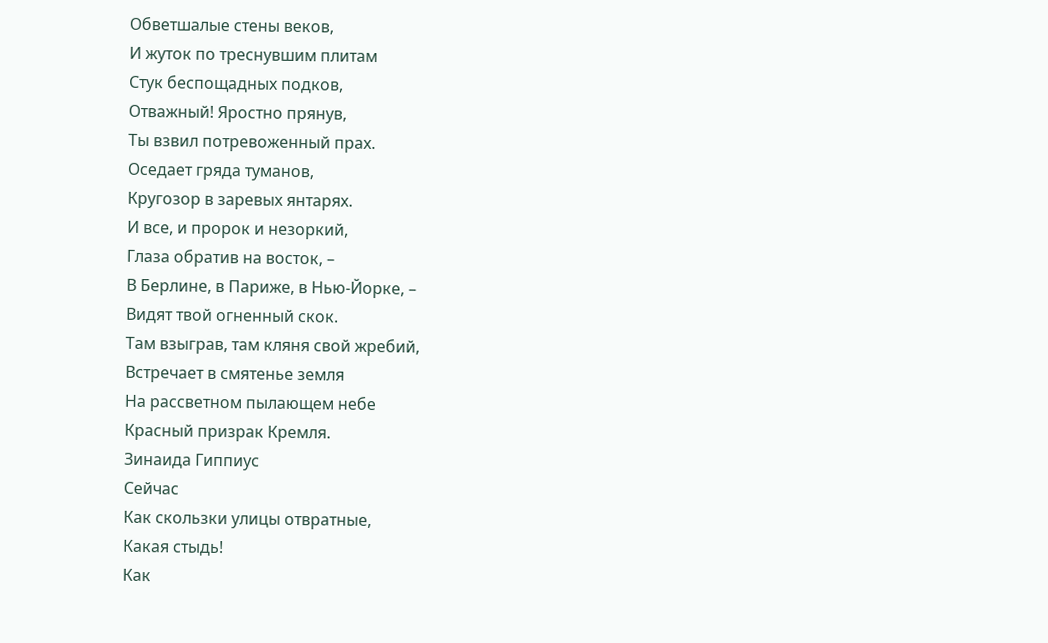Обветшалые стены веков,
И жуток по треснувшим плитам
Стук беспощадных подков,
Отважный! Яростно прянув,
Ты взвил потревоженный прах.
Оседает гряда туманов,
Кругозор в заревых янтарях.
И все, и пророк и незоркий,
Глаза обратив на восток, –
В Берлине, в Париже, в Нью-Йорке, –
Видят твой огненный скок.
Там взыграв, там кляня свой жребий,
Встречает в смятенье земля
На рассветном пылающем небе
Красный призрак Кремля.
Зинаида Гиппиус
Сейчас
Как скользки улицы отвратные,
Какая стыдь!
Как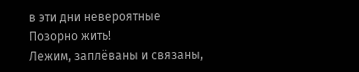в эти дни невероятные
Позорно жить!
Лежим, заплёваны и связаны,